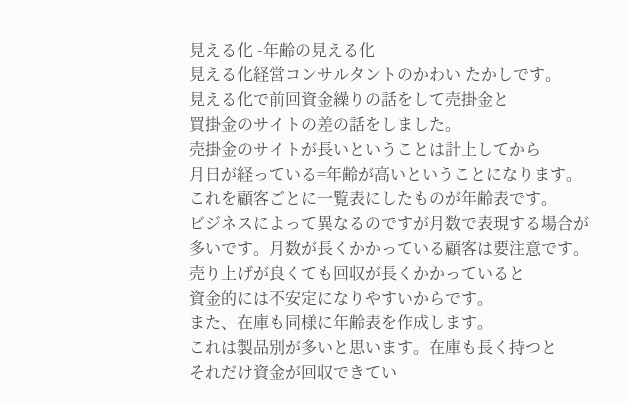見える化 -年齢の見える化
見える化経営コンサルタントのかわい たかしです。
見える化で前回資金繰りの話をして売掛金と
買掛金のサイトの差の話をしました。
売掛金のサイトが長いということは計上してから
月日が経っている=年齢が高いということになります。
これを顧客ごとに一覧表にしたものが年齢表です。
ビジネスによって異なるのですが月数で表現する場合が
多いです。月数が長くかかっている顧客は要注意です。
売り上げが良くても回収が長くかかっていると
資金的には不安定になりやすいからです。
また、在庫も同様に年齢表を作成します。
これは製品別が多いと思います。在庫も長く持つと
それだけ資金が回収できてい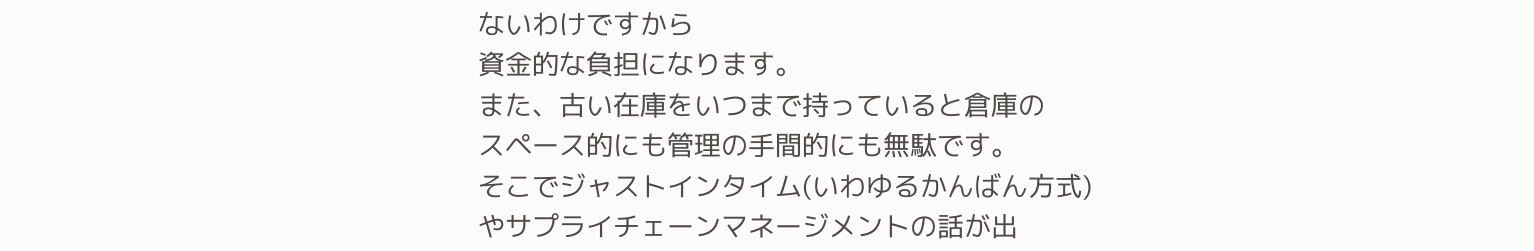ないわけですから
資金的な負担になります。
また、古い在庫をいつまで持っていると倉庫の
スペース的にも管理の手間的にも無駄です。
そこでジャストインタイム(いわゆるかんばん方式)
やサプライチェーンマネージメントの話が出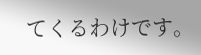てくるわけです。